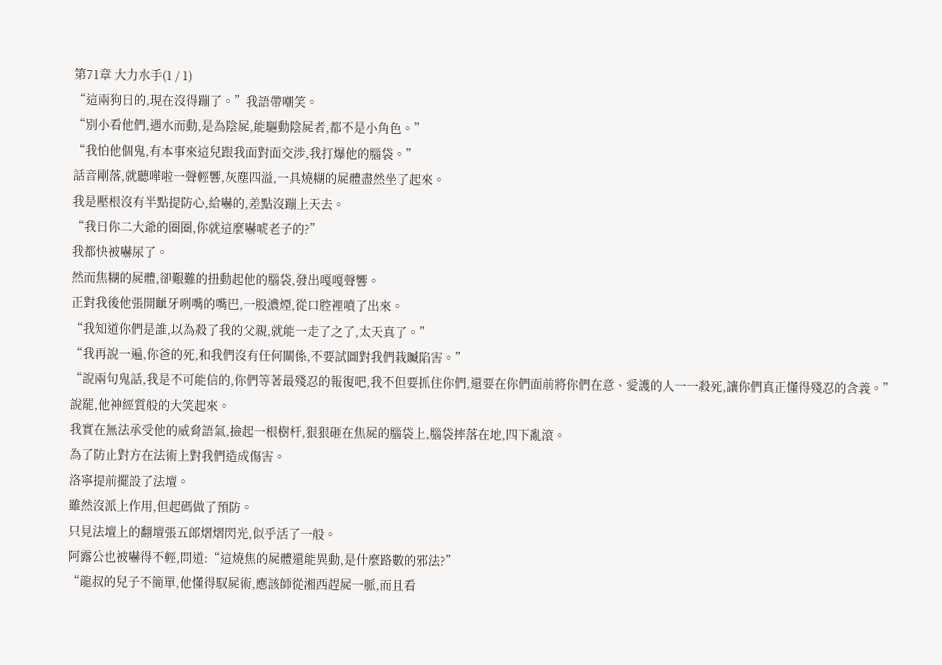第71章 大力水手(1 / 1)
“這兩狗日的,現在沒得蹦了。”我語帶嘲笑。
“別小看他們,遇水而動,是為陰屍,能驅動陰屍者,都不是小角色。”
“我怕他個鬼,有本事來這兒跟我面對面交涉,我打爆他的腦袋。”
話音剛落,就聽嘩啦一聲輕響,灰塵四溢,一具燒糊的屍體盡然坐了起來。
我是壓根沒有半點提防心,給嚇的,差點沒蹦上天去。
“我日你二大爺的圈圈,你就這麼嚇唬老子的?”
我都快被嚇尿了。
然而焦糊的屍體,卻艱難的扭動起他的腦袋,發出嘎嘎聲響。
正對我後他張開齜牙咧嘴的嘴巴,一股濃煙,從口腔裡噴了出來。
“我知道你們是誰,以為殺了我的父親,就能一走了之了,太天真了。”
“我再說一遍,你爸的死,和我們沒有任何關係,不要試圖對我們栽贓陷害。”
“說兩句鬼話,我是不可能信的,你們等著最殘忍的報復吧,我不但要抓住你們,還要在你們面前將你們在意、愛護的人一一殺死,讓你們真正懂得殘忍的含義。”
說罷,他神經質般的大笑起來。
我實在無法承受他的威脅語氣,撿起一根樹杆,狠狠砸在焦屍的腦袋上,腦袋摔落在地,四下亂滾。
為了防止對方在法術上對我們造成傷害。
洛寧提前擺設了法壇。
雖然沒派上作用,但起碼做了預防。
只見法壇上的翻壇張五郎熠熠閃光,似乎活了一般。
阿露公也被嚇得不輕,問道:“這燒焦的屍體還能異動,是什麼路數的邪法?”
“龍叔的兒子不簡單,他懂得馭屍術,應該師從湘西趕屍一脈,而且看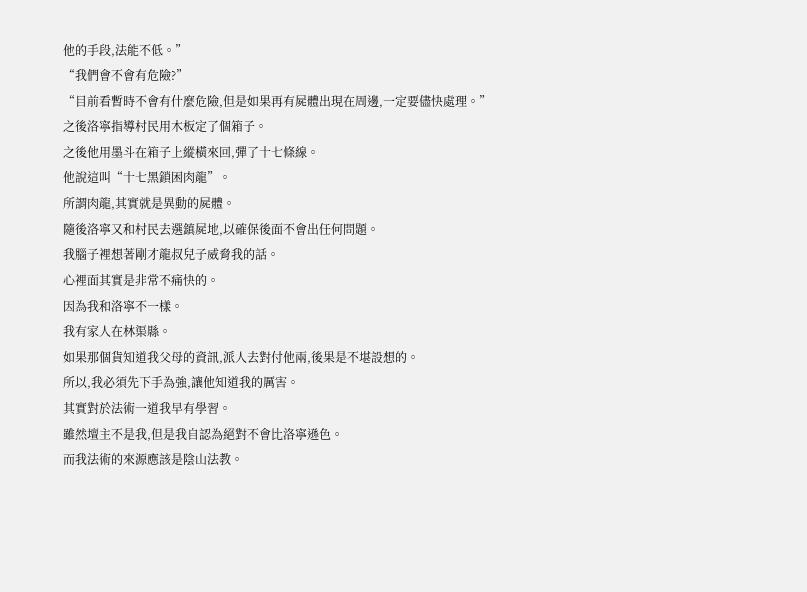他的手段,法能不低。”
“我們會不會有危險?”
“目前看暫時不會有什麼危險,但是如果再有屍體出現在周邊,一定要儘快處理。”
之後洛寧指導村民用木板定了個箱子。
之後他用墨斗在箱子上縱橫來回,彈了十七條線。
他說這叫“十七黑鎖困肉龍”。
所謂肉龍,其實就是異動的屍體。
隨後洛寧又和村民去選鎮屍地,以確保後面不會出任何問題。
我腦子裡想著剛才龍叔兒子威脅我的話。
心裡面其實是非常不痛快的。
因為我和洛寧不一樣。
我有家人在林渠縣。
如果那個貨知道我父母的資訊,派人去對付他兩,後果是不堪設想的。
所以,我必須先下手為強,讓他知道我的厲害。
其實對於法術一道我早有學習。
雖然壇主不是我,但是我自認為絕對不會比洛寧遜色。
而我法術的來源應該是陰山法教。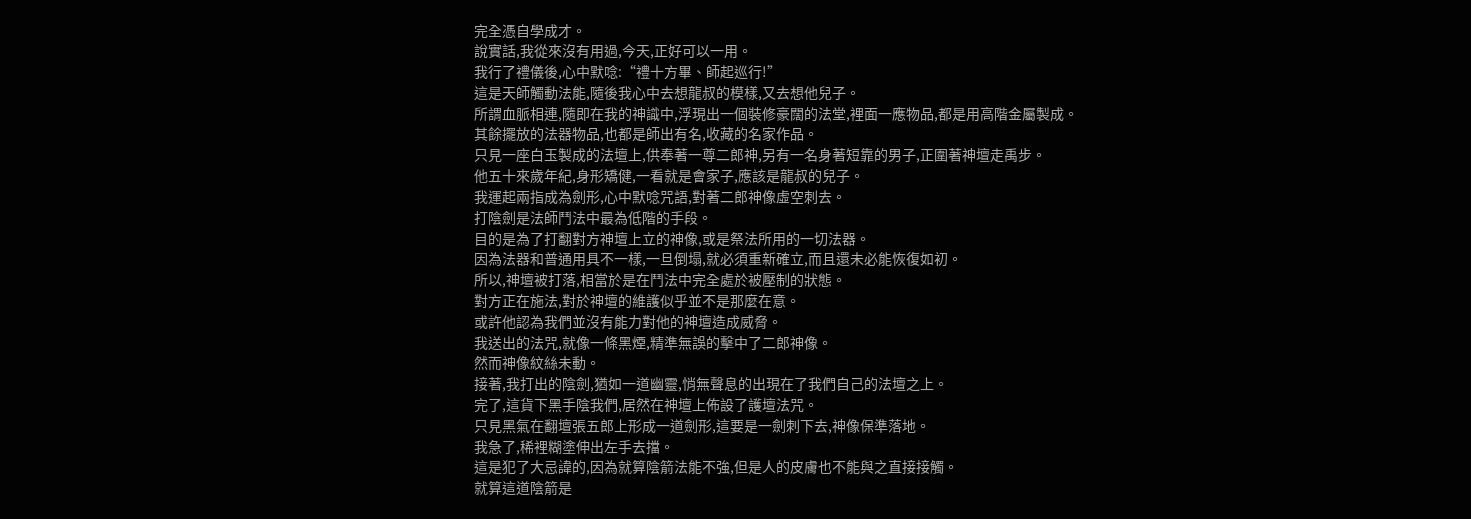完全憑自學成才。
說實話,我從來沒有用過,今天,正好可以一用。
我行了禮儀後,心中默唸:“禮十方畢、師起巡行!”
這是天師觸動法能,隨後我心中去想龍叔的模樣,又去想他兒子。
所謂血脈相連,隨即在我的神識中,浮現出一個裝修豪闊的法堂,裡面一應物品,都是用高階金屬製成。
其餘擺放的法器物品,也都是師出有名,收藏的名家作品。
只見一座白玉製成的法壇上,供奉著一尊二郎神,另有一名身著短靠的男子,正圍著神壇走禹步。
他五十來歲年紀,身形矯健,一看就是會家子,應該是龍叔的兒子。
我運起兩指成為劍形,心中默唸咒語,對著二郎神像虛空刺去。
打陰劍是法師鬥法中最為低階的手段。
目的是為了打翻對方神壇上立的神像,或是祭法所用的一切法器。
因為法器和普通用具不一樣,一旦倒塌,就必須重新確立,而且還未必能恢復如初。
所以,神壇被打落,相當於是在鬥法中完全處於被壓制的狀態。
對方正在施法,對於神壇的維護似乎並不是那麼在意。
或許他認為我們並沒有能力對他的神壇造成威脅。
我送出的法咒,就像一條黑煙,精準無誤的擊中了二郎神像。
然而神像紋絲未動。
接著,我打出的陰劍,猶如一道幽靈,悄無聲息的出現在了我們自己的法壇之上。
完了,這貨下黑手陰我們,居然在神壇上佈設了護壇法咒。
只見黑氣在翻壇張五郎上形成一道劍形,這要是一劍刺下去,神像保準落地。
我急了,稀裡糊塗伸出左手去擋。
這是犯了大忌諱的,因為就算陰箭法能不強,但是人的皮膚也不能與之直接接觸。
就算這道陰箭是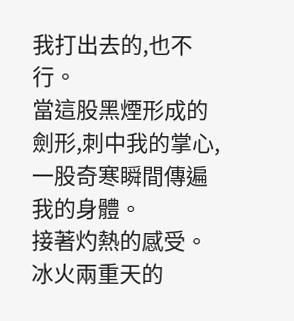我打出去的,也不行。
當這股黑煙形成的劍形,刺中我的掌心,一股奇寒瞬間傳遍我的身體。
接著灼熱的感受。
冰火兩重天的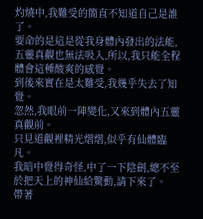灼燒中,我難受的簡直不知道自己是誰了。
要命的是這是從我身體內發出的法能,五靈真觀也無法吸入,所以,我只能全程體會這種酸爽的感覺。
到後來實在是太難受,我幾乎失去了知覺。
忽然,我眼前一陣變化,又來到體內五靈真觀前。
只見道觀裡精光熠熠,似乎有仙體臨凡。
我暗中覺得奇怪,中了一下陰劍,總不至於把天上的神仙給驚動,請下來了。
帶著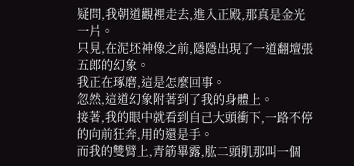疑問,我朝道觀裡走去,進入正殿,那真是金光一片。
只見,在泥坯神像之前,隱隱出現了一道翻壇張五郎的幻象。
我正在琢磨,這是怎麼回事。
忽然,這道幻象附著到了我的身體上。
接著,我的眼中就看到自己大頭衝下,一路不停的向前狂奔,用的還是手。
而我的雙臂上,青筋畢露,肱二頭肌那叫一個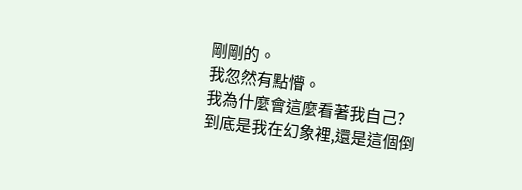剛剛的。
我忽然有點懵。
我為什麼會這麼看著我自己?
到底是我在幻象裡,還是這個倒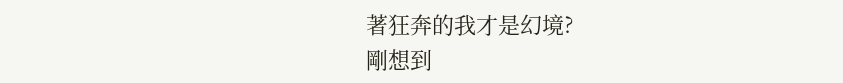著狂奔的我才是幻境?
剛想到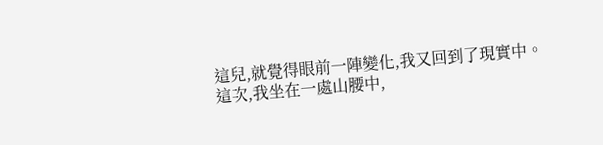這兒,就覺得眼前一陣變化,我又回到了現實中。
這次,我坐在一處山腰中,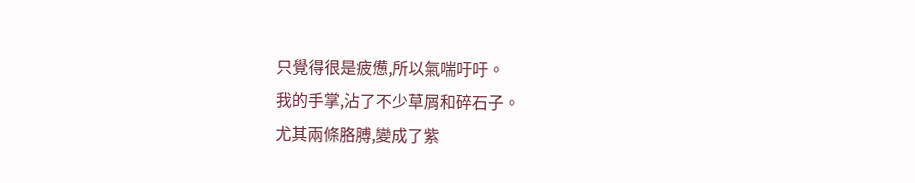只覺得很是疲憊,所以氣喘吁吁。
我的手掌,沾了不少草屑和碎石子。
尤其兩條胳膊,變成了紫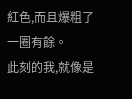紅色,而且爆粗了一圈有餘。
此刻的我,就像是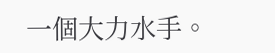一個大力水手。